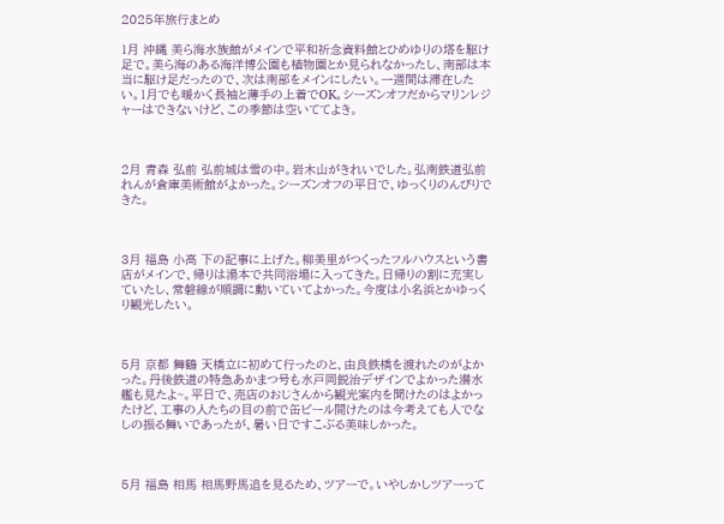2025年旅行まとめ

1月 沖縄 美ら海水族館がメインで平和祈念資料館とひめゆりの塔を駆け足で。美ら海のある海洋博公園も植物園とか見られなかったし、南部は本当に駆け足だったので、次は南部をメインにしたい。一週間は滞在したい。1月でも暖かく長袖と薄手の上着でOK。シーズンオフだからマリンレジャーはできないけど、この季節は空いててよき。



2月 青森 弘前 弘前城は雪の中。岩木山がきれいでした。弘南鉄道弘前れんが倉庫美術館がよかった。シーズンオフの平日で、ゆっくりのんびりできた。



3月 福島 小高 下の記事に上げた。柳美里がつくったフルハウスという書店がメインで、帰りは湯本で共同浴場に入ってきた。日帰りの割に充実していたし、常磐線が順調に動いていてよかった。今度は小名浜とかゆっくり観光したい。



5月 京都 舞鶴 天橋立に初めて行ったのと、由良鉄橋を渡れたのがよかった。丹後鉄道の特急あかまつ号も水戸岡鋭治デザインでよかった潜水艦も見たよ~。平日で、売店のおじさんから観光案内を聞けたのはよかったけど、工事の人たちの目の前で缶ビール開けたのは今考えても人でなしの振る舞いであったが、暑い日ですこぶる美味しかった。



5月 福島 相馬 相馬野馬追を見るため、ツアーで。いやしかしツアーって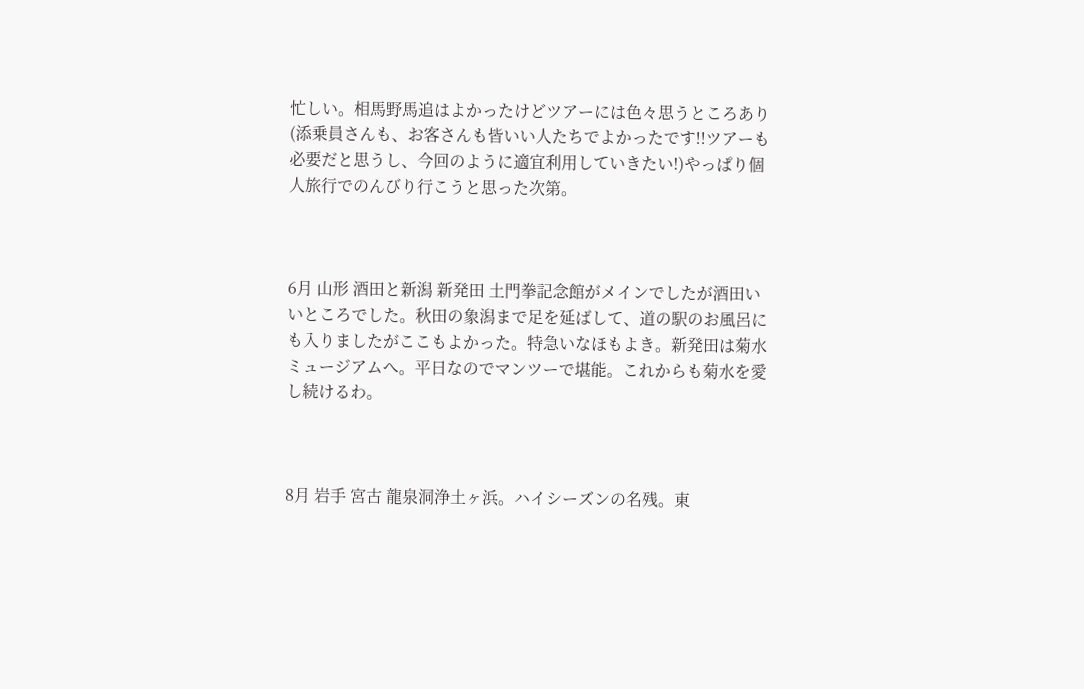忙しい。相馬野馬追はよかったけどツアーには色々思うところあり(添乗員さんも、お客さんも皆いい人たちでよかったです!!ツアーも必要だと思うし、今回のように適宜利用していきたい!)やっぱり個人旅行でのんびり行こうと思った次第。



6月 山形 酒田と新潟 新発田 土門拳記念館がメインでしたが酒田いいところでした。秋田の象潟まで足を延ばして、道の駅のお風呂にも入りましたがここもよかった。特急いなほもよき。新発田は菊水ミュージアムへ。平日なのでマンツーで堪能。これからも菊水を愛し続けるわ。



8月 岩手 宮古 龍泉洞浄土ヶ浜。ハイシーズンの名残。東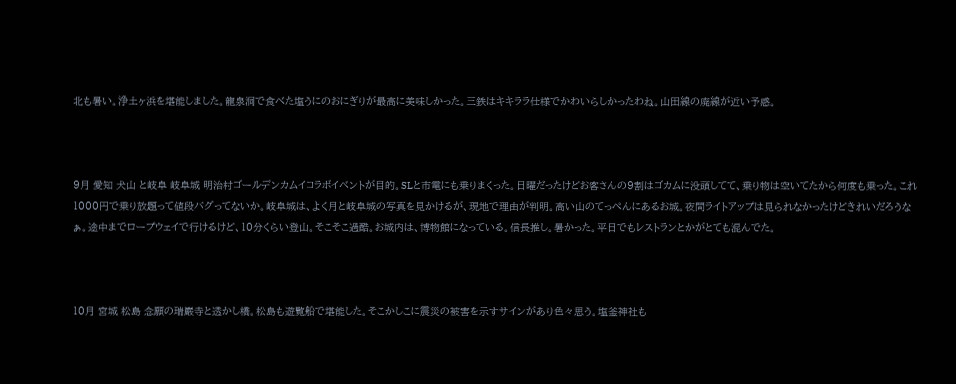北も暑い。浄土ヶ浜を堪能しました。龍泉洞で食べた塩うにのおにぎりが最高に美味しかった。三鉄はキキララ仕様でかわいらしかったわね。山田線の廃線が近い予感。



9月 愛知 犬山 と岐阜 岐阜城 明治村ゴールデンカムイコラボイベントが目的。SLと市電にも乗りまくった。日曜だったけどお客さんの9割はゴカムに没頭してて、乗り物は空いてたから何度も乗った。これ1000円で乗り放題って値段バグってないか。岐阜城は、よく月と岐阜城の写真を見かけるが、現地で理由が判明。高い山のてっぺんにあるお城。夜間ライトアップは見られなかったけどきれいだろうなぁ。途中までロープウェイで行けるけど、10分くらい登山。そこそこ過酷。お城内は、博物館になっている。信長推し。暑かった。平日でもレストランとかがとても混んでた。



10月 宮城 松島 念願の瑞巌寺と透かし橋。松島も遊覧船で堪能した。そこかしこに震災の被害を示すサインがあり色々思う。塩釜神社も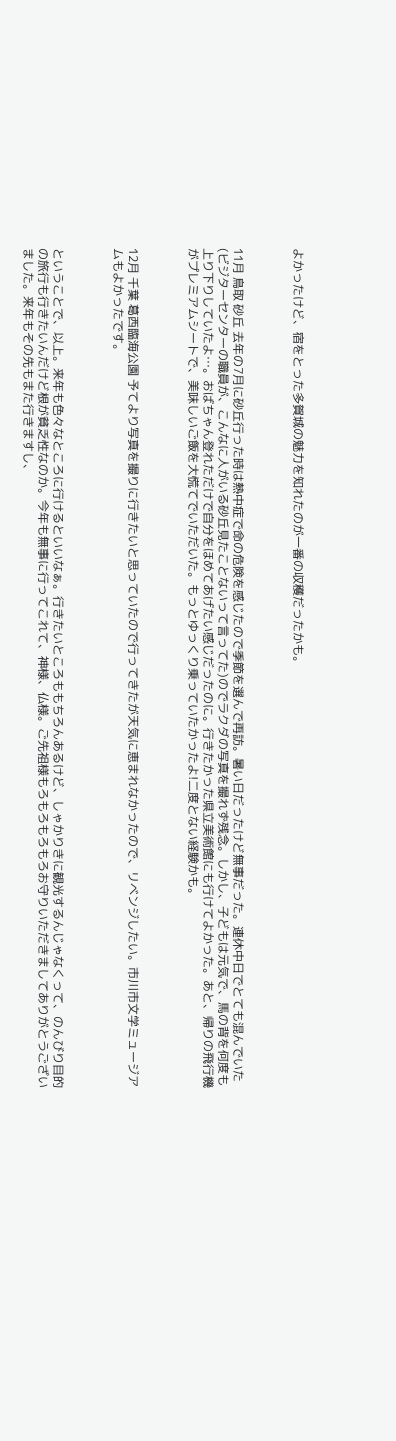よかったけど、宿をとった多賀城の魅力を知れたのが一番の収穫だったかも。



11月 鳥取 砂丘 去年の7月に砂丘行った時は熱中症で命の危険を感じたので季節を選んで再訪。暑い日だったけど無事だった。連休中日でとても混んでいた(ビジターセンターの職員が、こんなに人がいる砂丘見たことないって言ってた)のでラクダの写真を撮れず残念。しかし、子どもは元気で、馬の背を何度も上り下りしていたよ…。おばちゃん登れただけで自分をほめてあげたい感じだったのに。行きたかった県立美術館にも行けてよかった。あと、帰りの飛行機がプレミアムシートで、美味しいご飯を大慌てでいただいた。もっとゆっくり乗っていたかったよ!二度とない経験かも。



12月 千葉 葛西臨海公園 予てより写真を撮りに行きたいと思っていたので行ってきたが天気に恵まれなかったので、リベンジしたい。市川市文学ミュージアムもよかったです。



ということで、以上。来年も色々なところに行けるといいなぁ。行きたいところももちろんあるけど、しゃかりきに観光するんじゃなくって、のんびり目的の旅行も行きたいんだけど根が貧乏性なのか。今年も無事に行ってこれて、神様、仏様。ご先祖様もろもろもろもろお守りいただきましてありがとうございました。来年もその先もまた行きますし、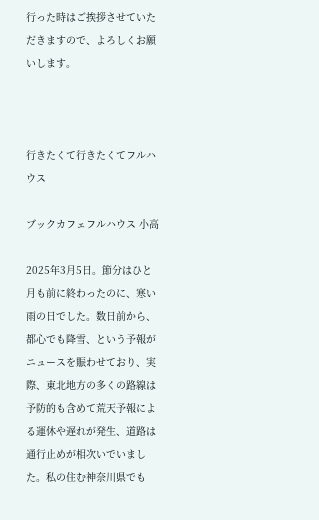行った時はご挨拶させていただきますので、よろしくお願いします。



行きたくて行きたくてフルハウス

ブックカフェフルハウス 小高

2025年3月5日。節分はひと月も前に終わったのに、寒い雨の日でした。数日前から、都心でも降雪、という予報がニュースを賑わせており、実際、東北地方の多くの路線は予防的も含めて荒天予報による運休や遅れが発生、道路は通行止めが相次いでいました。私の住む神奈川県でも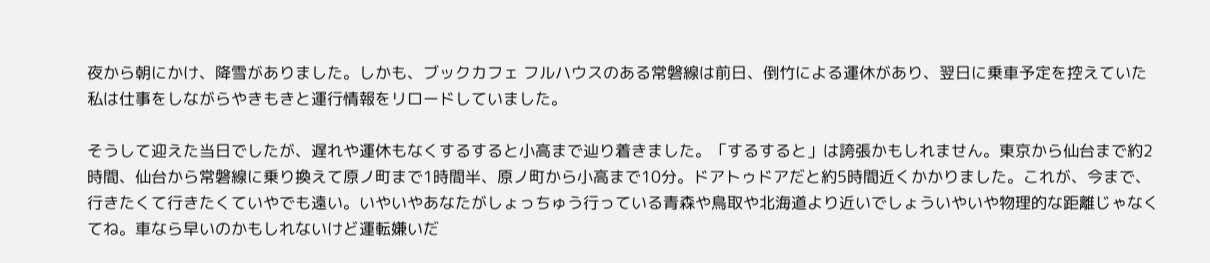夜から朝にかけ、降雪がありました。しかも、ブックカフェ フルハウスのある常磐線は前日、倒竹による運休があり、翌日に乗車予定を控えていた私は仕事をしながらやきもきと運行情報をリロードしていました。

そうして迎えた当日でしたが、遅れや運休もなくするすると小高まで辿り着きました。「するすると」は誇張かもしれません。東京から仙台まで約2時間、仙台から常磐線に乗り換えて原ノ町まで1時間半、原ノ町から小高まで10分。ドアトゥドアだと約5時間近くかかりました。これが、今まで、行きたくて行きたくていやでも遠い。いやいやあなたがしょっちゅう行っている青森や鳥取や北海道より近いでしょういやいや物理的な距離じゃなくてね。車なら早いのかもしれないけど運転嫌いだ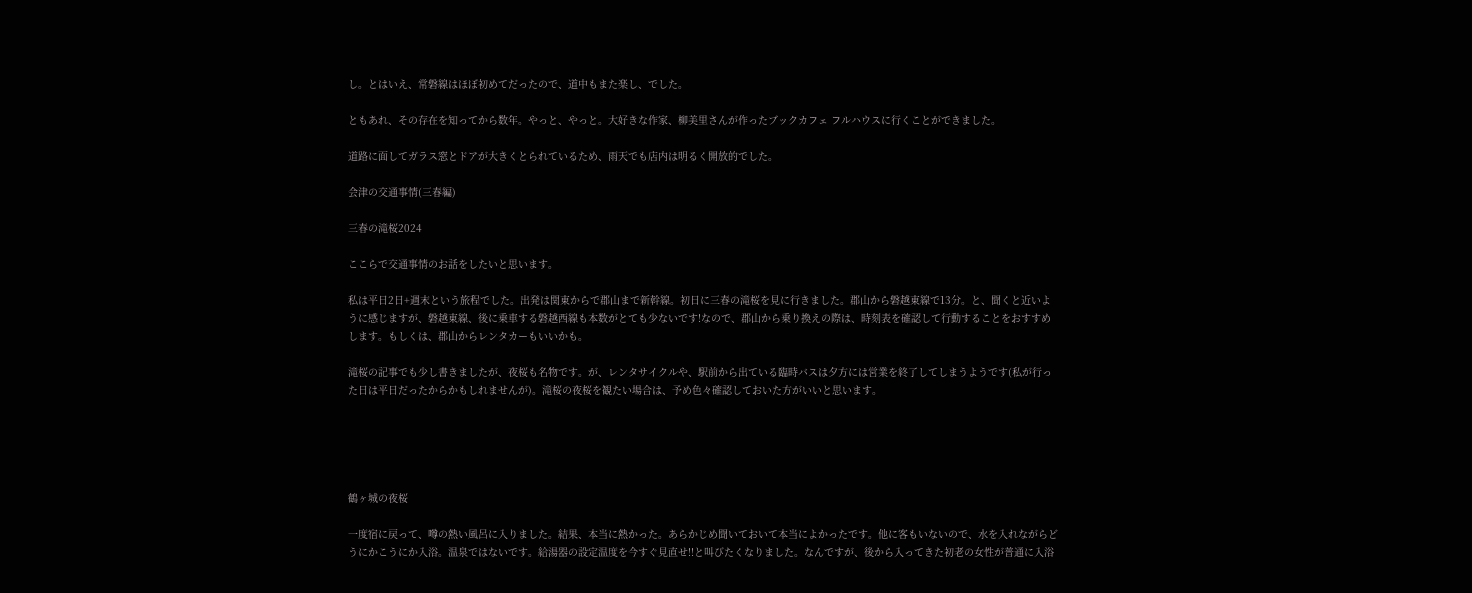し。とはいえ、常磐線はほぼ初めてだったので、道中もまた楽し、でした。

ともあれ、その存在を知ってから数年。やっと、やっと。大好きな作家、柳美里さんが作ったブックカフェ フルハウスに行くことができました。

道路に面してガラス窓とドアが大きくとられているため、雨天でも店内は明るく開放的でした。

会津の交通事情(三春編)

三春の滝桜2024

ここらで交通事情のお話をしたいと思います。

私は平日2日+週末という旅程でした。出発は関東からで郡山まで新幹線。初日に三春の滝桜を見に行きました。郡山から磐越東線で13分。と、聞くと近いように感じますが、磐越東線、後に乗車する磐越西線も本数がとても少ないです!なので、郡山から乗り換えの際は、時刻表を確認して行動することをおすすめします。もしくは、郡山からレンタカーもいいかも。

滝桜の記事でも少し書きましたが、夜桜も名物です。が、レンタサイクルや、駅前から出ている臨時バスは夕方には営業を終了してしまうようです(私が行った日は平日だったからかもしれませんが)。滝桜の夜桜を観たい場合は、予め色々確認しておいた方がいいと思います。





鶴ヶ城の夜桜

一度宿に戻って、噂の熱い風呂に入りました。結果、本当に熱かった。あらかじめ聞いておいて本当によかったです。他に客もいないので、水を入れながらどうにかこうにか入浴。温泉ではないです。給湯器の設定温度を今すぐ見直せ!!と叫びたくなりました。なんですが、後から入ってきた初老の女性が普通に入浴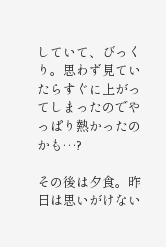していて、びっくり。思わず見ていたらすぐに上がってしまったのでやっぱり熱かったのかも…?

その後は夕食。昨日は思いがけない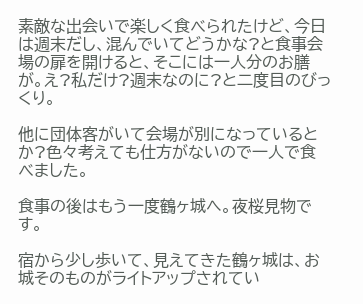素敵な出会いで楽しく食べられたけど、今日は週末だし、混んでいてどうかな?と食事会場の扉を開けると、そこには一人分のお膳が。え?私だけ?週末なのに?と二度目のびっくり。

他に団体客がいて会場が別になっているとか?色々考えても仕方がないので一人で食べました。

食事の後はもう一度鶴ヶ城へ。夜桜見物です。

宿から少し歩いて、見えてきた鶴ヶ城は、お城そのものがライトアップされてい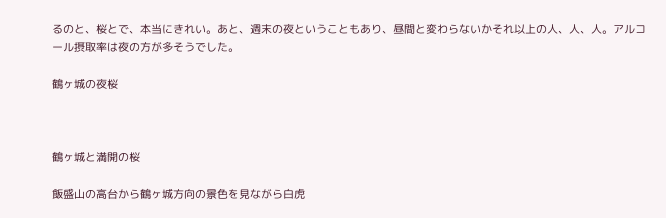るのと、桜とで、本当にきれい。あと、週末の夜ということもあり、昼間と変わらないかそれ以上の人、人、人。アルコール摂取率は夜の方が多そうでした。

鶴ヶ城の夜桜



鶴ヶ城と満開の桜

飯盛山の高台から鶴ヶ城方向の景色を見ながら白虎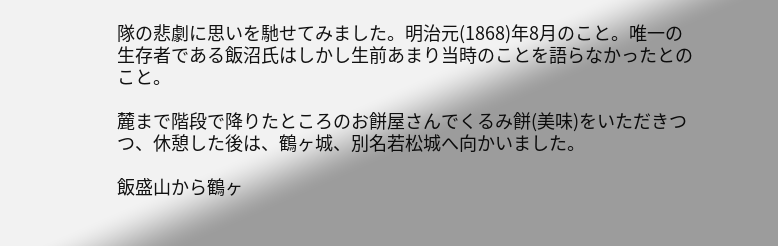隊の悲劇に思いを馳せてみました。明治元(1868)年8月のこと。唯一の生存者である飯沼氏はしかし生前あまり当時のことを語らなかったとのこと。

麓まで階段で降りたところのお餅屋さんでくるみ餅(美味)をいただきつつ、休憩した後は、鶴ヶ城、別名若松城へ向かいました。

飯盛山から鶴ヶ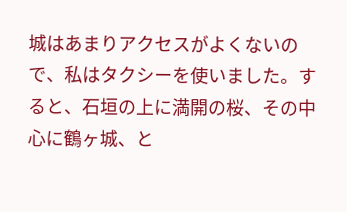城はあまりアクセスがよくないので、私はタクシーを使いました。すると、石垣の上に満開の桜、その中心に鶴ヶ城、と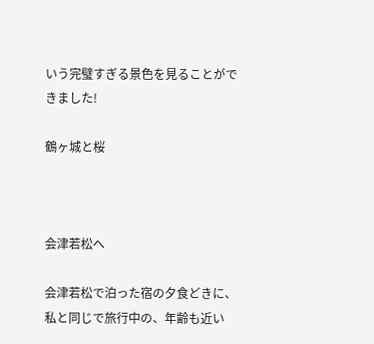いう完璧すぎる景色を見ることができました!

鶴ヶ城と桜



会津若松へ

会津若松で泊った宿の夕食どきに、私と同じで旅行中の、年齢も近い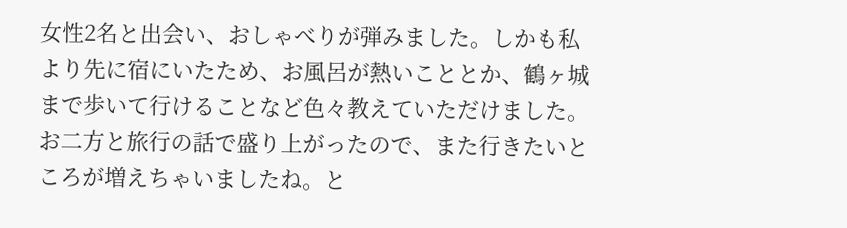女性2名と出会い、おしゃべりが弾みました。しかも私より先に宿にいたため、お風呂が熱いこととか、鶴ヶ城まで歩いて行けることなど色々教えていただけました。お二方と旅行の話で盛り上がったので、また行きたいところが増えちゃいましたね。と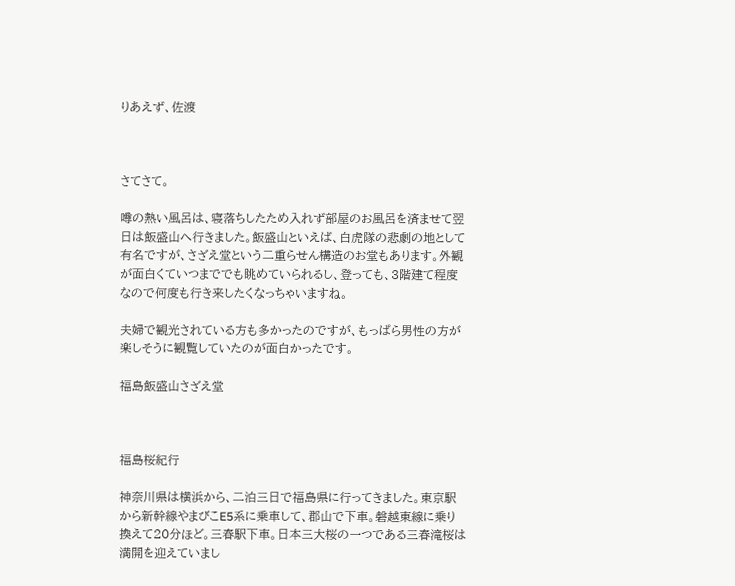りあえず、佐渡



さてさて。

噂の熱い風呂は、寝落ちしたため入れず部屋のお風呂を済ませて翌日は飯盛山へ行きました。飯盛山といえば、白虎隊の悲劇の地として有名ですが、さざえ堂という二重らせん構造のお堂もあります。外観が面白くていつまででも眺めていられるし、登っても、3階建て程度なので何度も行き来したくなっちゃいますね。

夫婦で観光されている方も多かったのですが、もっぱら男性の方が楽しそうに観覧していたのが面白かったです。

福島飯盛山さざえ堂



福島桜紀行

神奈川県は横浜から、二泊三日で福島県に行ってきました。東京駅から新幹線やまびこE5系に乗車して、郡山で下車。磐越東線に乗り換えて20分ほど。三春駅下車。日本三大桜の一つである三春滝桜は満開を迎えていまし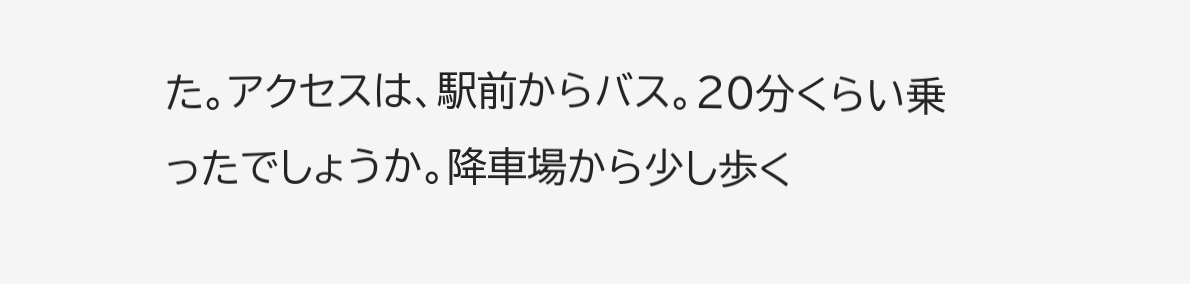た。アクセスは、駅前からバス。20分くらい乗ったでしょうか。降車場から少し歩く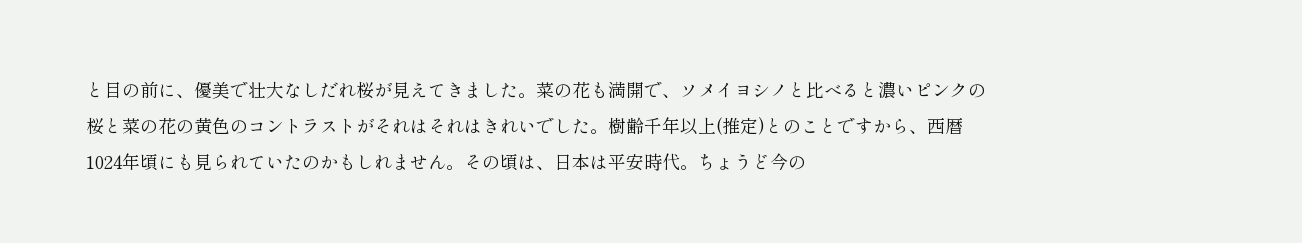と目の前に、優美で壮大なしだれ桜が見えてきました。菜の花も満開で、ソメイヨシノと比べると濃いピンクの桜と菜の花の黄色のコントラストがそれはそれはきれいでした。樹齢千年以上(推定)とのことですから、西暦1024年頃にも見られていたのかもしれません。その頃は、日本は平安時代。ちょうど今の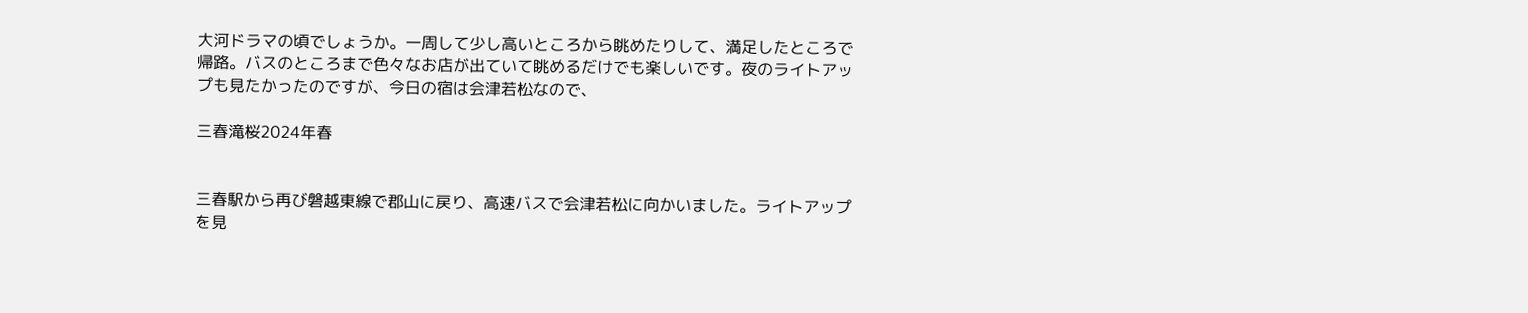大河ドラマの頃でしょうか。一周して少し高いところから眺めたりして、満足したところで帰路。バスのところまで色々なお店が出ていて眺めるだけでも楽しいです。夜のライトアップも見たかったのですが、今日の宿は会津若松なので、

三春滝桜2024年春


三春駅から再び磐越東線で郡山に戻り、高速バスで会津若松に向かいました。ライトアップを見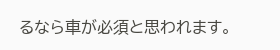るなら車が必須と思われます。